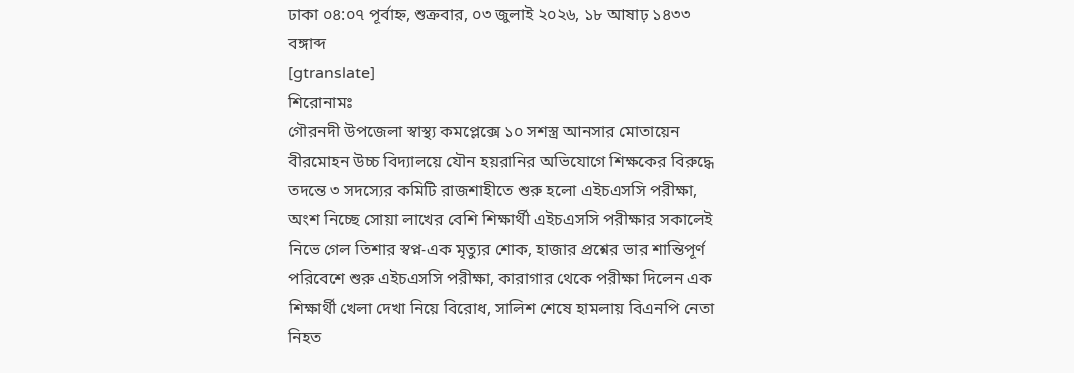ঢাকা ০৪:০৭ পূর্বাহ্ন, শুক্রবার, ০৩ জুলাই ২০২৬, ১৮ আষাঢ় ১৪৩৩ বঙ্গাব্দ
[gtranslate]
শিরোনামঃ
গৌরনদী উপজেলা স্বাস্থ্য কমপ্লেক্সে ১০ সশস্ত্র আনসার মোতায়েন বীরমোহন উচ্চ বিদ্যালয়ে যৌন হয়রানির অভিযোগে শিক্ষকের বিরুদ্ধে তদন্তে ৩ সদস্যের কমিটি রাজশাহীতে শুরু হলো এইচএসসি পরীক্ষা, অংশ নিচ্ছে সোয়া লাখের বেশি শিক্ষার্থী এইচএসসি পরীক্ষার সকালেই নিভে গেল তিশার স্বপ্ন-এক মৃত্যুর শোক, হাজার প্রশ্নের ভার শান্তিপূর্ণ পরিবেশে শুরু এইচএসসি পরীক্ষা, কারাগার থেকে পরীক্ষা দিলেন এক শিক্ষার্থী খেলা দেখা নিয়ে বিরোধ, সালিশ শেষে হামলায় বিএনপি নেতা নিহত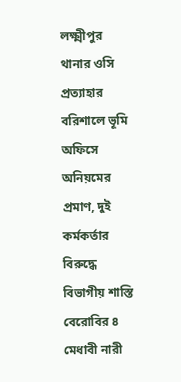লক্ষ্মীপুর থানার ওসি প্রত্যাহার বরিশালে ভূমি অফিসে অনিয়মের প্রমাণ, দুই কর্মকর্তার বিরুদ্ধে বিভাগীয় শাস্তি বেরোবির ৪ মেধাবী নারী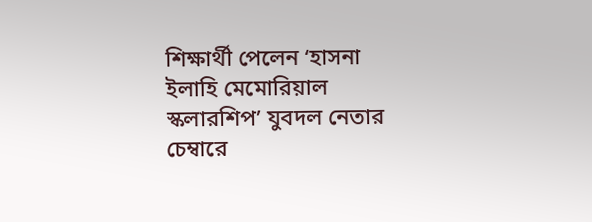শিক্ষার্থী পেলেন ‘হাসনা ইলাহি মেমোরিয়াল স্কলারশিপ’ যুবদল নেতার চেম্বারে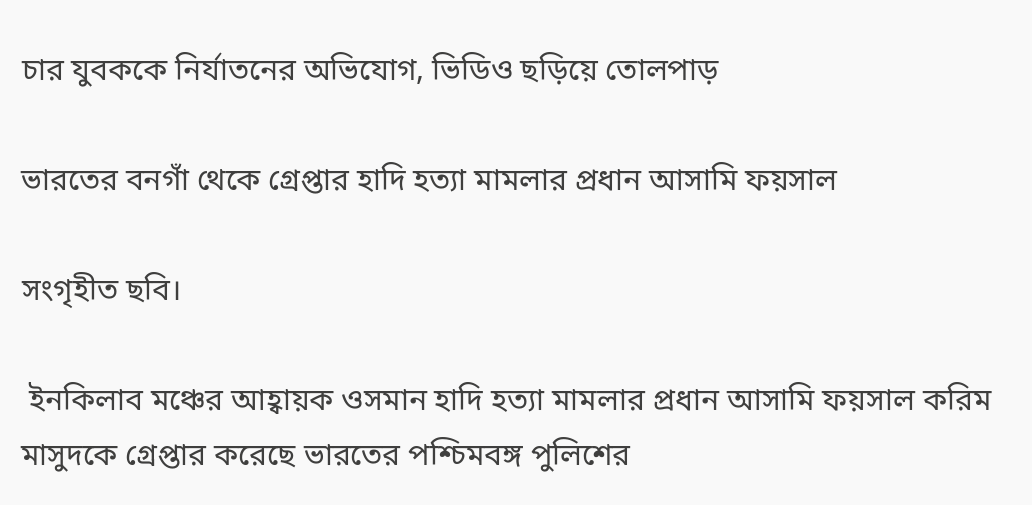চার যুবককে নির্যাতনের অভিযোগ, ভিডিও ছড়িয়ে তোলপাড়

ভারতের বনগাঁ থেকে গ্রেপ্তার হাদি হত্যা মামলার প্রধান আসামি ফয়সাল

সংগৃহীত ছবি।

 ইনকিলাব মঞ্চের আহ্বায়ক ওসমান হাদি হত্যা মামলার প্রধান আসামি ফয়সাল করিম মাসুদকে গ্রেপ্তার করেছে ভারতের পশ্চিমবঙ্গ পুলিশের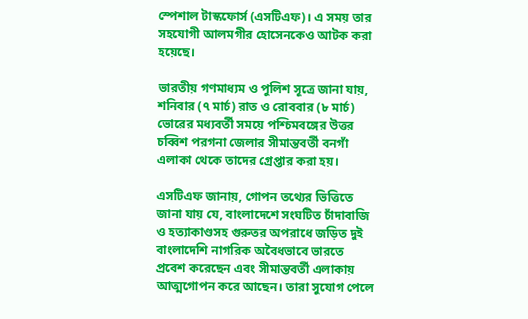স্পেশাল টাস্কফোর্স (এসটিএফ)। এ সময় তার সহযোগী আলমগীর হোসেনকেও আটক করা হয়েছে।

ভারতীয় গণমাধ্যম ও পুলিশ সূত্রে জানা যায়, শনিবার (৭ মার্চ) রাত ও রোববার (৮ মার্চ) ভোরের মধ্যবর্তী সময়ে পশ্চিমবঙ্গের উত্তর চব্বিশ পরগনা জেলার সীমান্তবর্তী বনগাঁ এলাকা থেকে তাদের গ্রেপ্তার করা হয়।

এসটিএফ জানায়, গোপন তথ্যের ভিত্তিতে জানা যায় যে, বাংলাদেশে সংঘটিত চাঁদাবাজি ও হত্যাকাণ্ডসহ গুরুতর অপরাধে জড়িত দুই বাংলাদেশি নাগরিক অবৈধভাবে ভারতে প্রবেশ করেছেন এবং সীমান্তবর্তী এলাকায় আত্মগোপন করে আছেন। তারা সুযোগ পেলে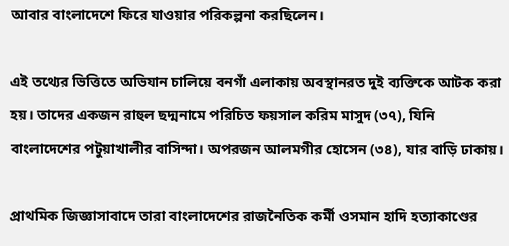আবার বাংলাদেশে ফিরে যাওয়ার পরিকল্পনা করছিলেন।

এই তথ্যের ভিত্তিতে অভিযান চালিয়ে বনগাঁ এলাকায় অবস্থানরত দুই ব্যক্তিকে আটক করা হয়। তাদের একজন রাহুল ছদ্মনামে পরিচিত ফয়সাল করিম মাসুদ (৩৭), যিনি বাংলাদেশের পটুয়াখালীর বাসিন্দা। অপরজন আলমগীর হোসেন (৩৪), যার বাড়ি ঢাকায়।

প্রাথমিক জিজ্ঞাসাবাদে তারা বাংলাদেশের রাজনৈতিক কর্মী ওসমান হাদি হত্যাকাণ্ডের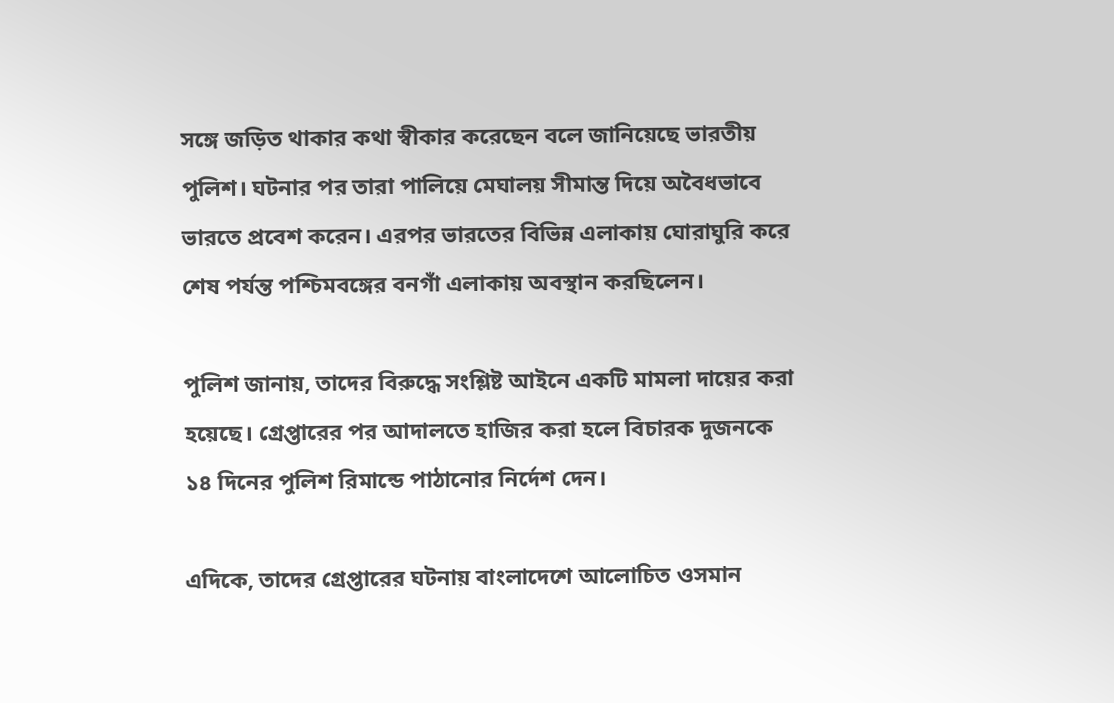সঙ্গে জড়িত থাকার কথা স্বীকার করেছেন বলে জানিয়েছে ভারতীয় পুলিশ। ঘটনার পর তারা পালিয়ে মেঘালয় সীমান্ত দিয়ে অবৈধভাবে ভারতে প্রবেশ করেন। এরপর ভারতের বিভিন্ন এলাকায় ঘোরাঘুরি করে শেষ পর্যন্ত পশ্চিমবঙ্গের বনগাঁ এলাকায় অবস্থান করছিলেন।

পুলিশ জানায়, তাদের বিরুদ্ধে সংশ্লিষ্ট আইনে একটি মামলা দায়ের করা হয়েছে। গ্রেপ্তারের পর আদালতে হাজির করা হলে বিচারক দুজনকে ১৪ দিনের পুলিশ রিমান্ডে পাঠানোর নির্দেশ দেন।

এদিকে, তাদের গ্রেপ্তারের ঘটনায় বাংলাদেশে আলোচিত ওসমান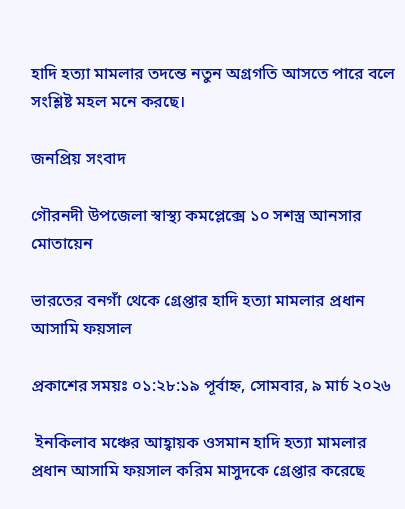হাদি হত্যা মামলার তদন্তে নতুন অগ্রগতি আসতে পারে বলে সংশ্লিষ্ট মহল মনে করছে।

জনপ্রিয় সংবাদ

গৌরনদী উপজেলা স্বাস্থ্য কমপ্লেক্সে ১০ সশস্ত্র আনসার মোতায়েন

ভারতের বনগাঁ থেকে গ্রেপ্তার হাদি হত্যা মামলার প্রধান আসামি ফয়সাল

প্রকাশের সময়ঃ ০১:২৮:১৯ পূর্বাহ্ন, সোমবার, ৯ মার্চ ২০২৬

 ইনকিলাব মঞ্চের আহ্বায়ক ওসমান হাদি হত্যা মামলার প্রধান আসামি ফয়সাল করিম মাসুদকে গ্রেপ্তার করেছে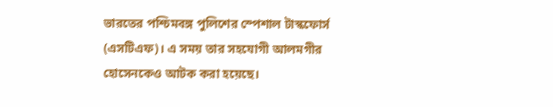ভারতের পশ্চিমবঙ্গ পুলিশের স্পেশাল টাস্কফোর্স (এসটিএফ)। এ সময় তার সহযোগী আলমগীর হোসেনকেও আটক করা হয়েছে।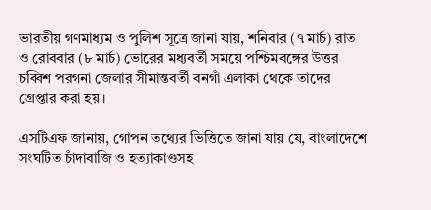ভারতীয় গণমাধ্যম ও পুলিশ সূত্রে জানা যায়, শনিবার (৭ মার্চ) রাত ও রোববার (৮ মার্চ) ভোরের মধ্যবর্তী সময়ে পশ্চিমবঙ্গের উত্তর চব্বিশ পরগনা জেলার সীমান্তবর্তী বনগাঁ এলাকা থেকে তাদের গ্রেপ্তার করা হয়।

এসটিএফ জানায়, গোপন তথ্যের ভিত্তিতে জানা যায় যে, বাংলাদেশে সংঘটিত চাঁদাবাজি ও হত্যাকাণ্ডসহ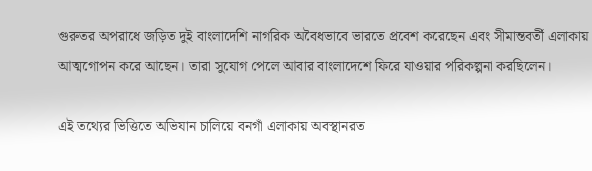গুরুতর অপরাধে জড়িত দুই বাংলাদেশি নাগরিক অবৈধভাবে ভারতে প্রবেশ করেছেন এবং সীমান্তবর্তী এলাকায় আত্মগোপন করে আছেন। তারা সুযোগ পেলে আবার বাংলাদেশে ফিরে যাওয়ার পরিকল্পনা করছিলেন।

এই তথ্যের ভিত্তিতে অভিযান চালিয়ে বনগাঁ এলাকায় অবস্থানরত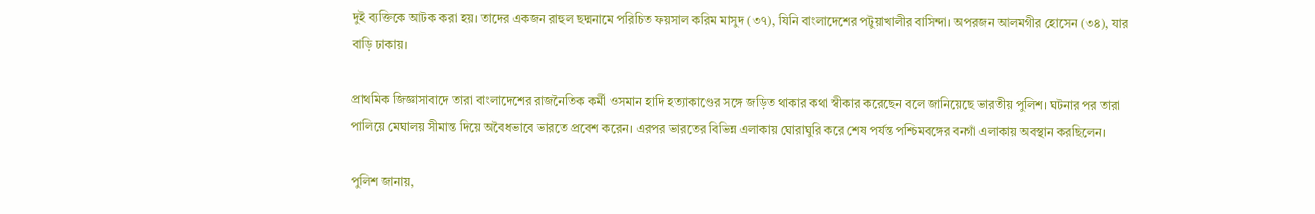দুই ব্যক্তিকে আটক করা হয়। তাদের একজন রাহুল ছদ্মনামে পরিচিত ফয়সাল করিম মাসুদ (৩৭), যিনি বাংলাদেশের পটুয়াখালীর বাসিন্দা। অপরজন আলমগীর হোসেন (৩৪), যার বাড়ি ঢাকায়।

প্রাথমিক জিজ্ঞাসাবাদে তারা বাংলাদেশের রাজনৈতিক কর্মী ওসমান হাদি হত্যাকাণ্ডের সঙ্গে জড়িত থাকার কথা স্বীকার করেছেন বলে জানিয়েছে ভারতীয় পুলিশ। ঘটনার পর তারা পালিয়ে মেঘালয় সীমান্ত দিয়ে অবৈধভাবে ভারতে প্রবেশ করেন। এরপর ভারতের বিভিন্ন এলাকায় ঘোরাঘুরি করে শেষ পর্যন্ত পশ্চিমবঙ্গের বনগাঁ এলাকায় অবস্থান করছিলেন।

পুলিশ জানায়,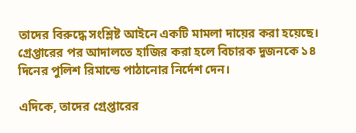তাদের বিরুদ্ধে সংশ্লিষ্ট আইনে একটি মামলা দায়ের করা হয়েছে। গ্রেপ্তারের পর আদালতে হাজির করা হলে বিচারক দুজনকে ১৪ দিনের পুলিশ রিমান্ডে পাঠানোর নির্দেশ দেন।

এদিকে, তাদের গ্রেপ্তারের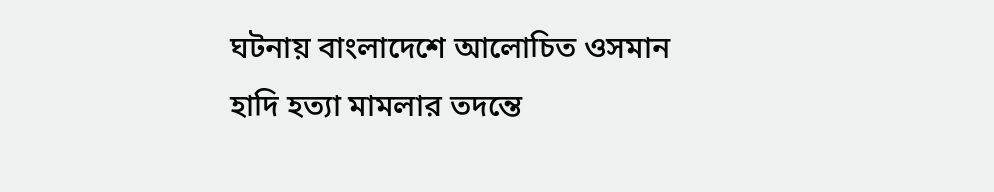ঘটনায় বাংলাদেশে আলোচিত ওসমান হাদি হত্যা মামলার তদন্তে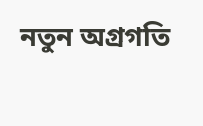নতুন অগ্রগতি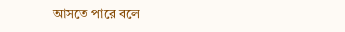আসতে পারে বলে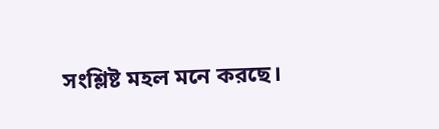সংশ্লিষ্ট মহল মনে করছে।